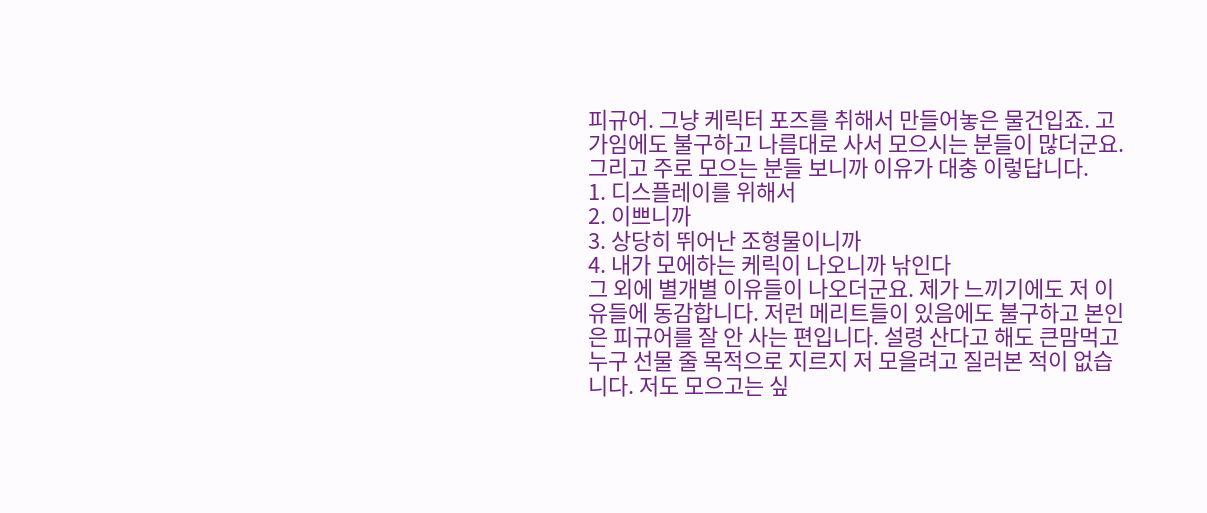피규어. 그냥 케릭터 포즈를 취해서 만들어놓은 물건입죠. 고가임에도 불구하고 나름대로 사서 모으시는 분들이 많더군요. 그리고 주로 모으는 분들 보니까 이유가 대충 이렇답니다.
1. 디스플레이를 위해서
2. 이쁘니까
3. 상당히 뛰어난 조형물이니까
4. 내가 모에하는 케릭이 나오니까 낚인다
그 외에 별개별 이유들이 나오더군요. 제가 느끼기에도 저 이유들에 동감합니다. 저런 메리트들이 있음에도 불구하고 본인은 피규어를 잘 안 사는 편입니다. 설령 산다고 해도 큰맘먹고 누구 선물 줄 목적으로 지르지 저 모을려고 질러본 적이 없습니다. 저도 모으고는 싶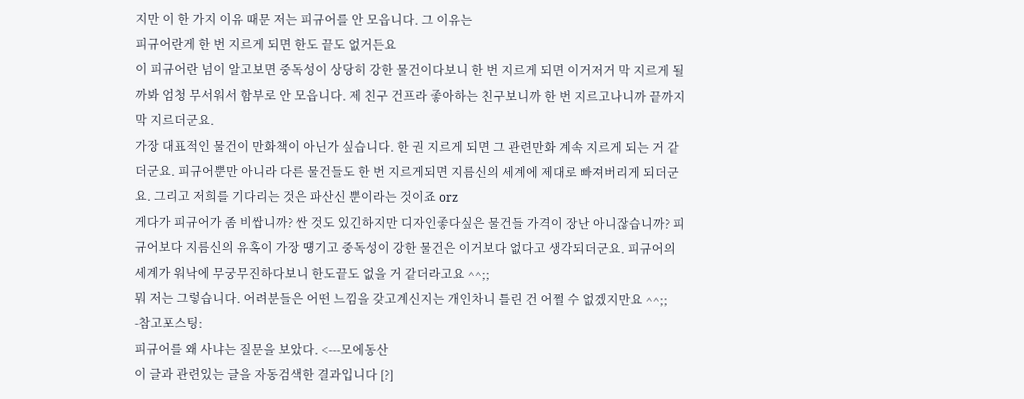지만 이 한 가지 이유 때문 저는 피규어를 안 모읍니다. 그 이유는
피규어란게 한 번 지르게 되면 한도 끝도 없거든요
이 피규어란 넘이 알고보면 중독성이 상당히 강한 물건이다보니 한 번 지르게 되면 이거저거 막 지르게 될까봐 엄청 무서워서 함부로 안 모읍니다. 제 친구 건프라 좋아하는 친구보니까 한 번 지르고나니까 끝까지 막 지르더군요.
가장 대표적인 물건이 만화책이 아닌가 싶습니다. 한 권 지르게 되면 그 관련만화 계속 지르게 되는 거 같더군요. 피규어뿐만 아니라 다른 물건들도 한 번 지르게되면 지름신의 세계에 제대로 빠져버리게 되더군요. 그리고 저희를 기다리는 것은 파산신 뿐이라는 것이죠 orz
게다가 피규어가 좀 비쌉니까? 싼 것도 있긴하지만 디자인좋다싶은 물건들 가격이 장난 아니잖습니까? 피규어보다 지름신의 유혹이 가장 떙기고 중독성이 강한 물건은 이거보다 없다고 생각되더군요. 피규어의 세계가 워낙에 무궁무진하다보니 한도끝도 없을 거 같더라고요 ^^;;
뭐 저는 그렇습니다. 어려분들은 어떤 느낌을 갖고계신지는 개인차니 틀린 건 어쩔 수 없겠지만요 ^^;;
-참고포스팅:
피규어를 왜 사냐는 질문을 보았다. <---모에동산
이 글과 관련있는 글을 자동검색한 결과입니다 [?]